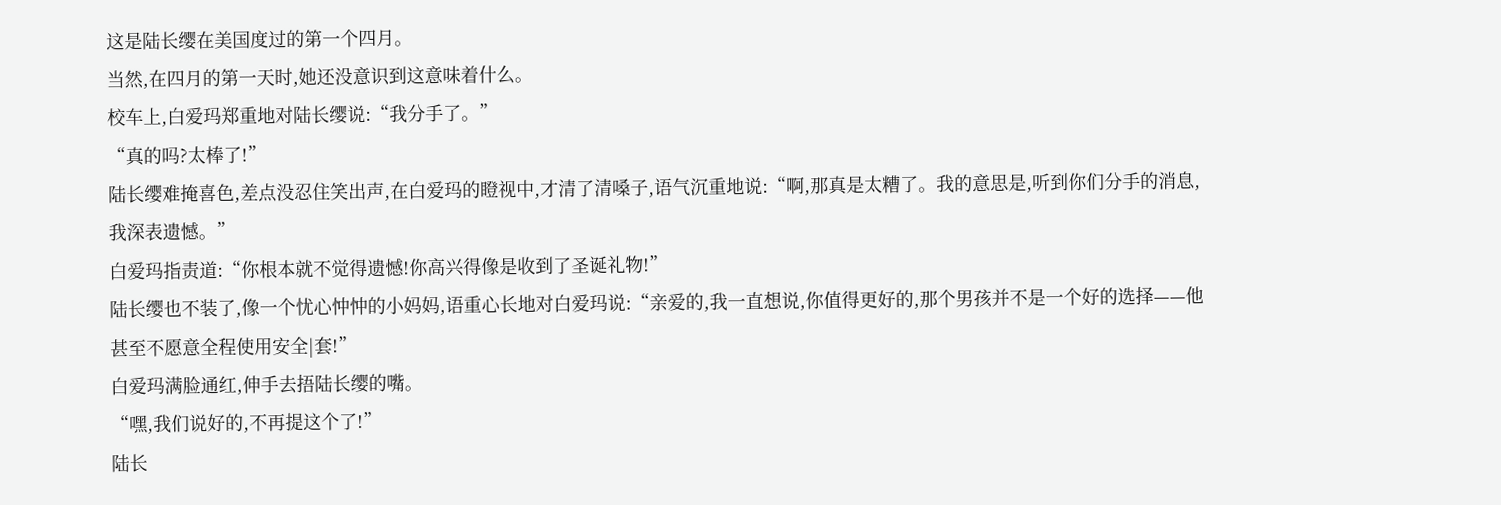这是陆长缨在美国度过的第一个四月。
当然,在四月的第一天时,她还没意识到这意味着什么。
校车上,白爱玛郑重地对陆长缨说:“我分手了。”
“真的吗?太棒了!”
陆长缨难掩喜色,差点没忍住笑出声,在白爱玛的瞪视中,才清了清嗓子,语气沉重地说:“啊,那真是太糟了。我的意思是,听到你们分手的消息,我深表遗憾。”
白爱玛指责道:“你根本就不觉得遗憾!你高兴得像是收到了圣诞礼物!”
陆长缨也不装了,像一个忧心忡忡的小妈妈,语重心长地对白爱玛说:“亲爱的,我一直想说,你值得更好的,那个男孩并不是一个好的选择——他甚至不愿意全程使用安全|套!”
白爱玛满脸通红,伸手去捂陆长缨的嘴。
“嘿,我们说好的,不再提这个了!”
陆长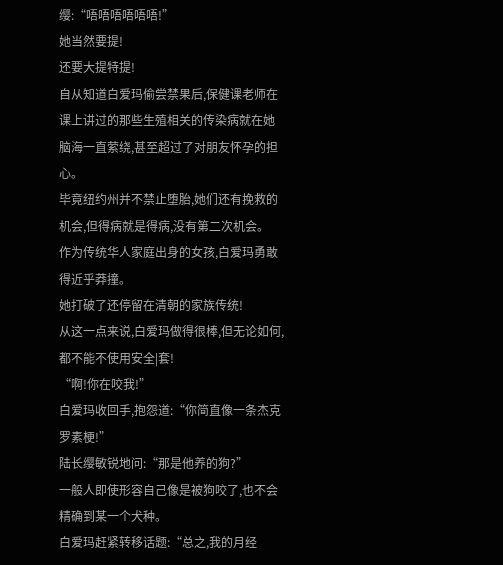缨:“唔唔唔唔唔唔!”
她当然要提!
还要大提特提!
自从知道白爱玛偷尝禁果后,保健课老师在课上讲过的那些生殖相关的传染病就在她脑海一直萦绕,甚至超过了对朋友怀孕的担心。
毕竟纽约州并不禁止堕胎,她们还有挽救的机会,但得病就是得病,没有第二次机会。
作为传统华人家庭出身的女孩,白爱玛勇敢得近乎莽撞。
她打破了还停留在清朝的家族传统!
从这一点来说,白爱玛做得很棒,但无论如何,都不能不使用安全|套!
“啊!你在咬我!”
白爱玛收回手,抱怨道:“你简直像一条杰克罗素梗!”
陆长缨敏锐地问:“那是他养的狗?”
一般人即使形容自己像是被狗咬了,也不会精确到某一个犬种。
白爱玛赶紧转移话题:“总之,我的月经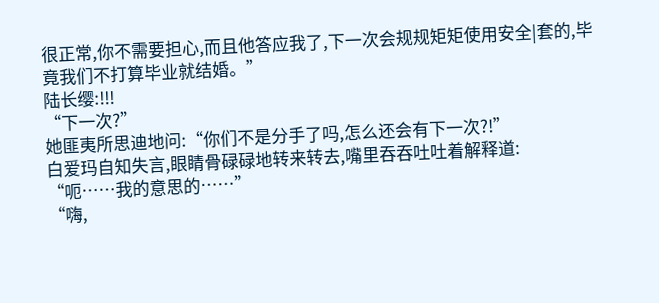很正常,你不需要担心,而且他答应我了,下一次会规规矩矩使用安全|套的,毕竟我们不打算毕业就结婚。”
陆长缨:!!!
“下一次?”
她匪夷所思迪地问:“你们不是分手了吗,怎么还会有下一次?!”
白爱玛自知失言,眼睛骨碌碌地转来转去,嘴里吞吞吐吐着解释道:
“呃……我的意思的……”
“嗨,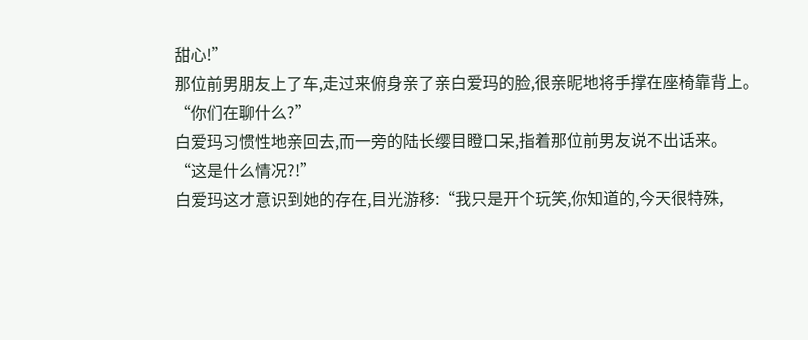甜心!”
那位前男朋友上了车,走过来俯身亲了亲白爱玛的脸,很亲昵地将手撑在座椅靠背上。
“你们在聊什么?”
白爱玛习惯性地亲回去,而一旁的陆长缨目瞪口呆,指着那位前男友说不出话来。
“这是什么情况?!”
白爱玛这才意识到她的存在,目光游移:“我只是开个玩笑,你知道的,今天很特殊,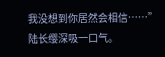我没想到你居然会相信……”
陆长缨深吸一口气。